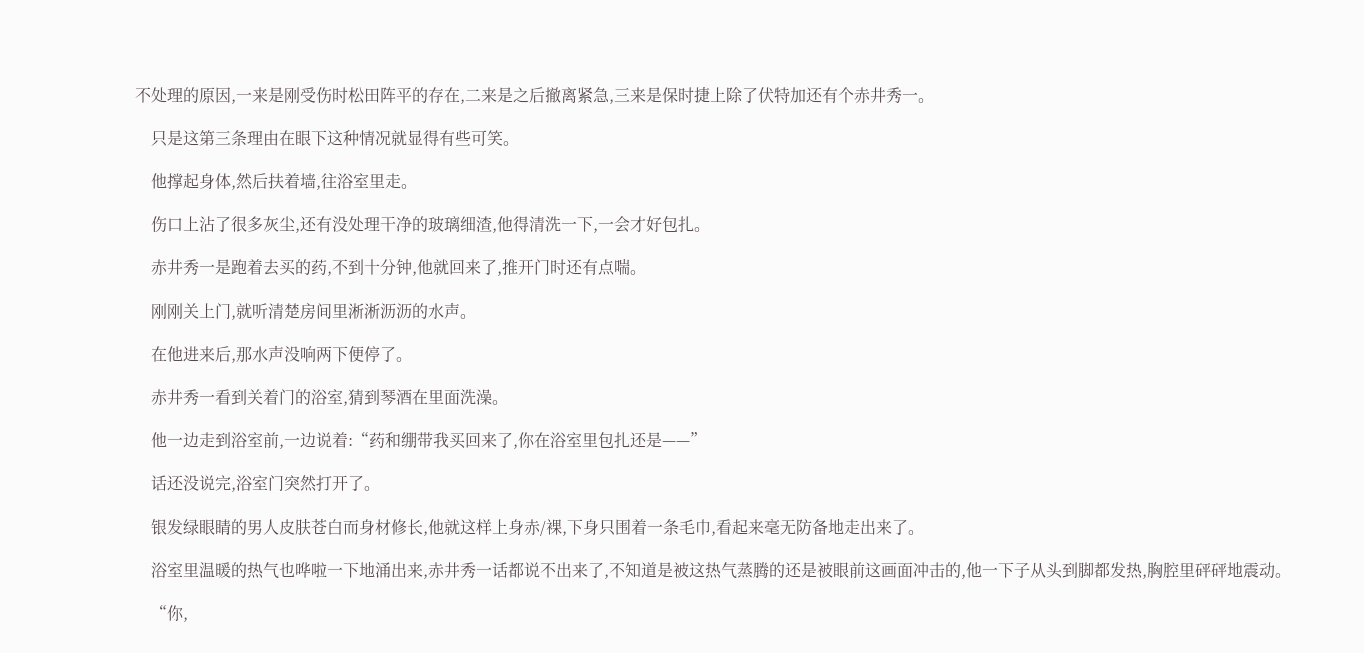不处理的原因,一来是刚受伤时松田阵平的存在,二来是之后撤离紧急,三来是保时捷上除了伏特加还有个赤井秀一。

    只是这第三条理由在眼下这种情况就显得有些可笑。

    他撑起身体,然后扶着墙,往浴室里走。

    伤口上沾了很多灰尘,还有没处理干净的玻璃细渣,他得清洗一下,一会才好包扎。

    赤井秀一是跑着去买的药,不到十分钟,他就回来了,推开门时还有点喘。

    刚刚关上门,就听清楚房间里淅淅沥沥的水声。

    在他进来后,那水声没响两下便停了。

    赤井秀一看到关着门的浴室,猜到琴酒在里面洗澡。

    他一边走到浴室前,一边说着:“药和绷带我买回来了,你在浴室里包扎还是——”

    话还没说完,浴室门突然打开了。

    银发绿眼睛的男人皮肤苍白而身材修长,他就这样上身赤/裸,下身只围着一条毛巾,看起来毫无防备地走出来了。

    浴室里温暖的热气也哗啦一下地涌出来,赤井秀一话都说不出来了,不知道是被这热气蒸腾的还是被眼前这画面冲击的,他一下子从头到脚都发热,胸腔里砰砰地震动。

    “你,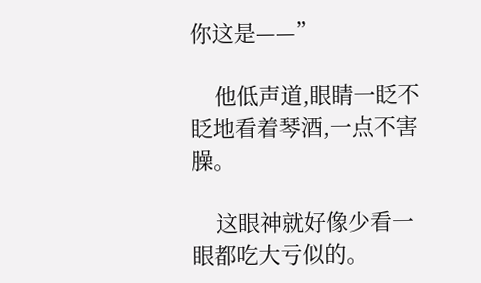你这是——”

    他低声道,眼睛一眨不眨地看着琴酒,一点不害臊。

    这眼神就好像少看一眼都吃大亏似的。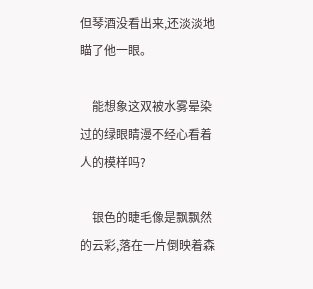但琴酒没看出来,还淡淡地瞄了他一眼。

    能想象这双被水雾晕染过的绿眼睛漫不经心看着人的模样吗?

    银色的睫毛像是飘飘然的云彩,落在一片倒映着森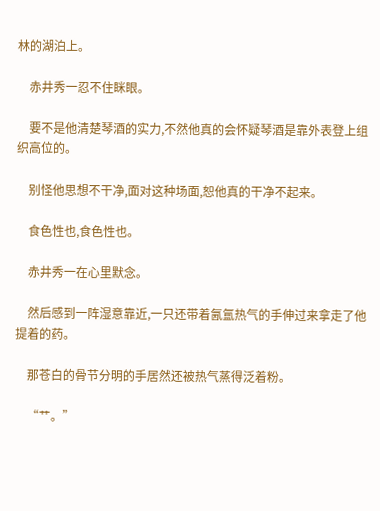林的湖泊上。

    赤井秀一忍不住眯眼。

    要不是他清楚琴酒的实力,不然他真的会怀疑琴酒是靠外表登上组织高位的。

    别怪他思想不干净,面对这种场面,恕他真的干净不起来。

    食色性也,食色性也。

    赤井秀一在心里默念。

    然后感到一阵湿意靠近,一只还带着氤氲热气的手伸过来拿走了他提着的药。

    那苍白的骨节分明的手居然还被热气蒸得泛着粉。

    “艹。”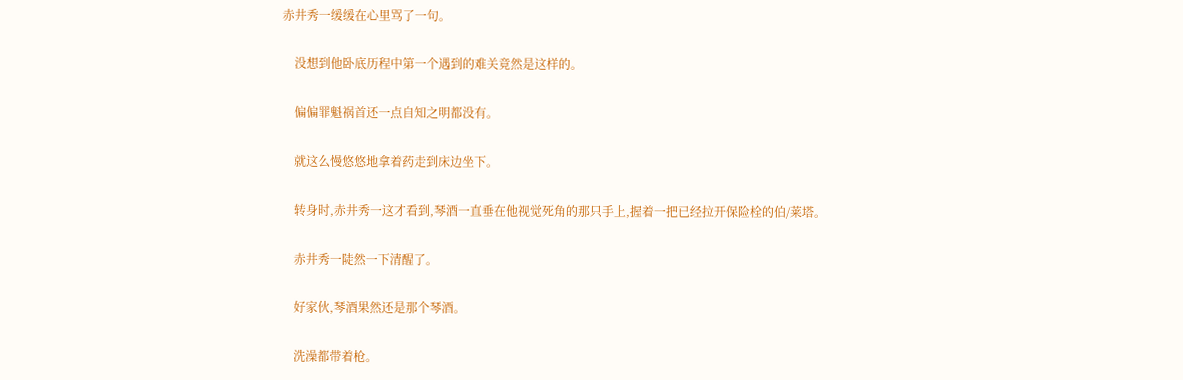赤井秀一缓缓在心里骂了一句。

    没想到他卧底历程中第一个遇到的难关竟然是这样的。

    偏偏罪魁祸首还一点自知之明都没有。

    就这么慢悠悠地拿着药走到床边坐下。

    转身时,赤井秀一这才看到,琴酒一直垂在他视觉死角的那只手上,握着一把已经拉开保险栓的伯/莱塔。

    赤井秀一陡然一下清醒了。

    好家伙,琴酒果然还是那个琴酒。

    洗澡都带着枪。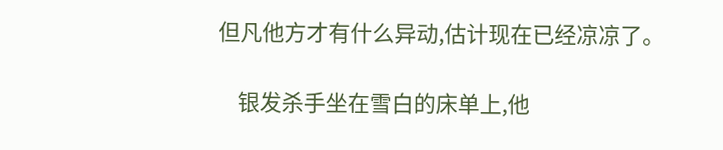但凡他方才有什么异动,估计现在已经凉凉了。

    银发杀手坐在雪白的床单上,他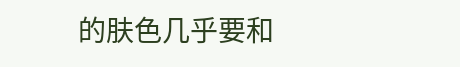的肤色几乎要和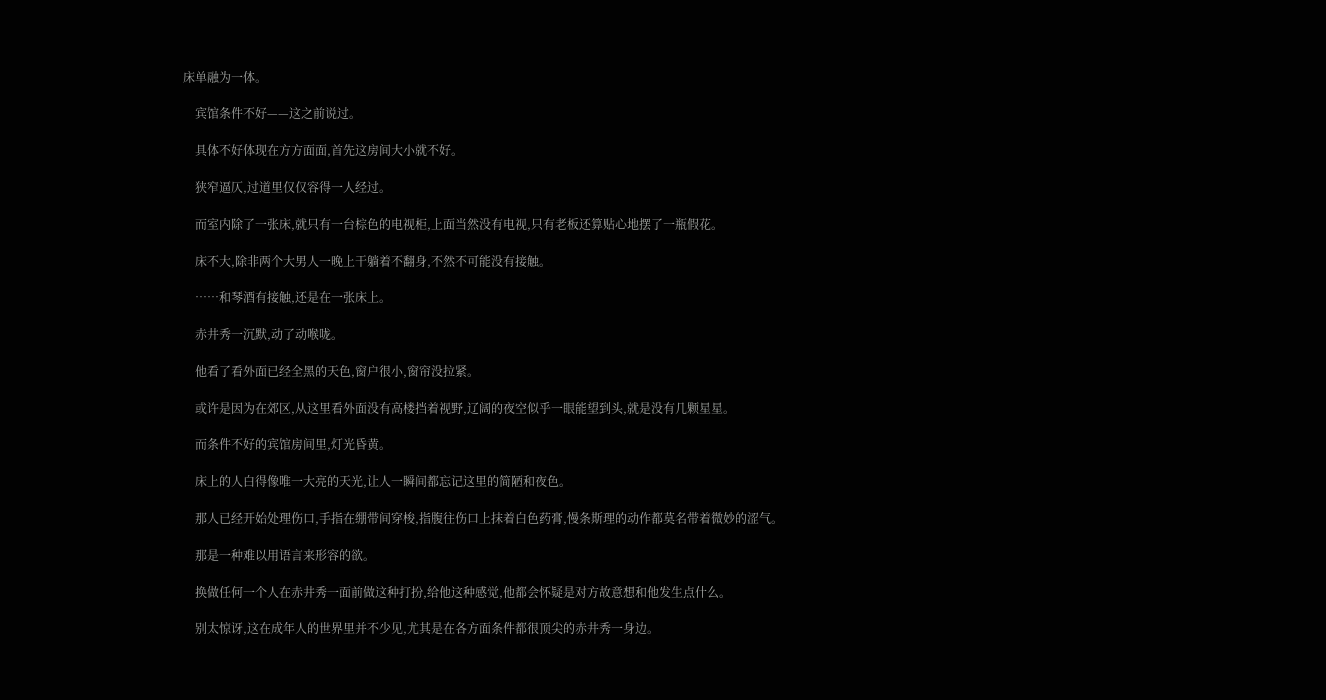床单融为一体。

    宾馆条件不好——这之前说过。

    具体不好体现在方方面面,首先这房间大小就不好。

    狭窄逼仄,过道里仅仅容得一人经过。

    而室内除了一张床,就只有一台棕色的电视柜,上面当然没有电视,只有老板还算贴心地摆了一瓶假花。

    床不大,除非两个大男人一晚上干躺着不翻身,不然不可能没有接触。

    ……和琴酒有接触,还是在一张床上。

    赤井秀一沉默,动了动喉咙。

    他看了看外面已经全黑的天色,窗户很小,窗帘没拉紧。

    或许是因为在郊区,从这里看外面没有高楼挡着视野,辽阔的夜空似乎一眼能望到头,就是没有几颗星星。

    而条件不好的宾馆房间里,灯光昏黄。

    床上的人白得像唯一大亮的天光,让人一瞬间都忘记这里的简陋和夜色。

    那人已经开始处理伤口,手指在绷带间穿梭,指腹往伤口上抹着白色药膏,慢条斯理的动作都莫名带着微妙的涩气。

    那是一种难以用语言来形容的欲。

    换做任何一个人在赤井秀一面前做这种打扮,给他这种感觉,他都会怀疑是对方故意想和他发生点什么。

    别太惊讶,这在成年人的世界里并不少见,尤其是在各方面条件都很顶尖的赤井秀一身边。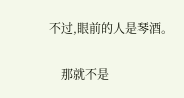不过,眼前的人是琴酒。

    那就不是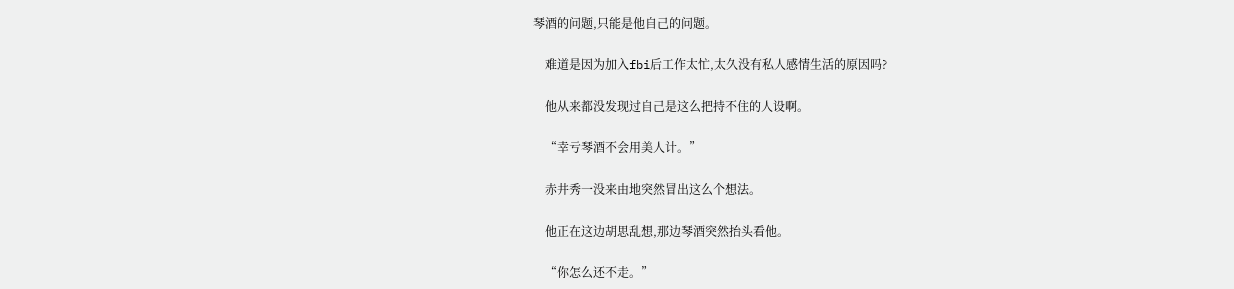琴酒的问题,只能是他自己的问题。

    难道是因为加入fbi后工作太忙,太久没有私人感情生活的原因吗?

    他从来都没发现过自己是这么把持不住的人设啊。

    “幸亏琴酒不会用美人计。”

    赤井秀一没来由地突然冒出这么个想法。

    他正在这边胡思乱想,那边琴酒突然抬头看他。

    “你怎么还不走。”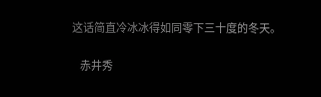这话简直冷冰冰得如同零下三十度的冬天。

    赤井秀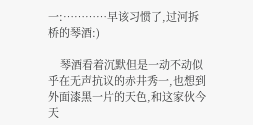一:…………早该习惯了,过河拆桥的琴酒:)

    琴酒看着沉默但是一动不动似乎在无声抗议的赤井秀一,也想到外面漆黑一片的天色,和这家伙今天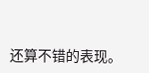还算不错的表现。